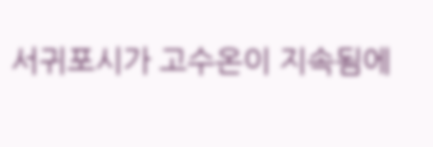서귀포시가 고수온이 지속됨에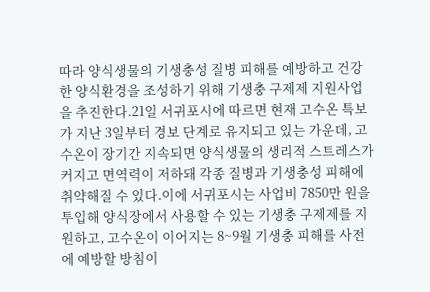따라 양식생물의 기생충성 질병 피해를 예방하고 건강한 양식환경을 조성하기 위해 기생충 구제제 지원사업을 추진한다.21일 서귀포시에 따르면 현재 고수온 특보가 지난 3일부터 경보 단계로 유지되고 있는 가운데, 고수온이 장기간 지속되면 양식생물의 생리적 스트레스가 커지고 면역력이 저하돼 각종 질병과 기생충성 피해에 취약해질 수 있다.이에 서귀포시는 사업비 7850만 원을 투입해 양식장에서 사용할 수 있는 기생충 구제제를 지원하고, 고수온이 이어지는 8~9월 기생충 피해를 사전에 예방할 방침이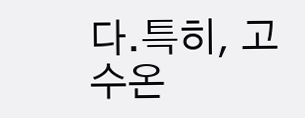다.특히, 고수온